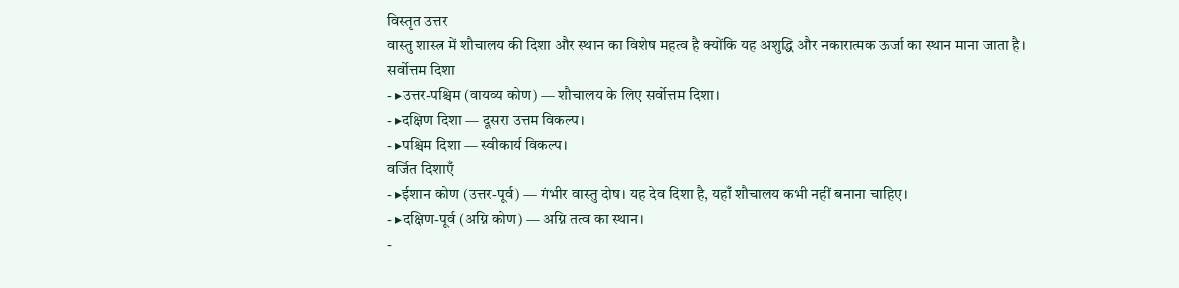विस्तृत उत्तर
वास्तु शास्त्र में शौचालय की दिशा और स्थान का विशेष महत्व है क्योंकि यह अशुद्धि और नकारात्मक ऊर्जा का स्थान माना जाता है।
सर्वोत्तम दिशा
- ▸उत्तर-पश्चिम (वायव्य कोण) — शौचालय के लिए सर्वोत्तम दिशा।
- ▸दक्षिण दिशा — दूसरा उत्तम विकल्प।
- ▸पश्चिम दिशा — स्वीकार्य विकल्प।
वर्जित दिशाएँ
- ▸ईशान कोण (उत्तर-पूर्व) — गंभीर वास्तु दोष। यह देव दिशा है, यहाँ शौचालय कभी नहीं बनाना चाहिए।
- ▸दक्षिण-पूर्व (अग्नि कोण) — अग्नि तत्व का स्थान।
-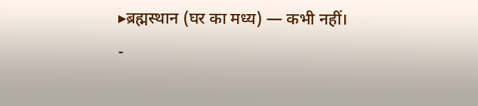▸ब्रह्मस्थान (घर का मध्य) — कभी नहीं।
-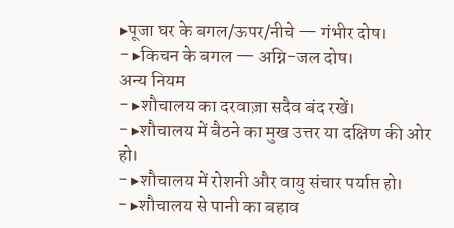▸पूजा घर के बगल/ऊपर/नीचे — गंभीर दोष।
- ▸किचन के बगल — अग्नि-जल दोष।
अन्य नियम
- ▸शौचालय का दरवाज़ा सदैव बंद रखें।
- ▸शौचालय में बैठने का मुख उत्तर या दक्षिण की ओर हो।
- ▸शौचालय में रोशनी और वायु संचार पर्याप्त हो।
- ▸शौचालय से पानी का बहाव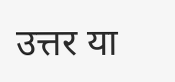उत्तर या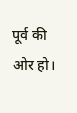पूर्व की ओर हो।